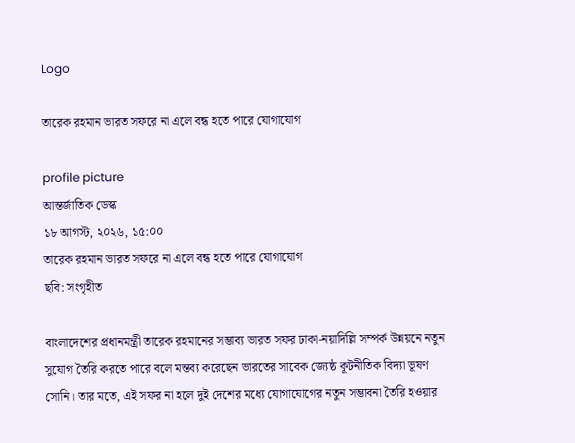Logo

তারেক রহমান ভারত সফরে না এলে বন্ধ হতে পারে যোগাযোগ

profile picture
আন্তর্জাতিক ডেস্ক
১৮ আগস্ট, ২০২৬, ১৫:০০
তারেক রহমান ভারত সফরে না এলে বন্ধ হতে পারে যোগাযোগ
ছবি: সংগৃহীত

বাংলাদেশের প্রধানমন্ত্রী তারেক রহমানের সম্ভাব্য ভারত সফর ঢাকা-নয়াদিল্লি সম্পর্ক উন্নয়নে নতুন সুযোগ তৈরি করতে পারে বলে মন্তব্য করেছেন ভারতের সাবেক জ্যেষ্ঠ কূটনীতিক বিদ্যা ভূষণ সোনি। তার মতে, এই সফর না হলে দুই দেশের মধ্যে যোগাযোগের নতুন সম্ভাবনা তৈরি হওয়ার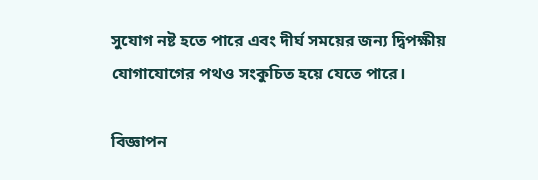সুযোগ নষ্ট হতে পারে এবং দীর্ঘ সময়ের জন্য দ্বিপক্ষীয় যোগাযোগের পথও সংকুচিত হয়ে যেতে পারে।

বিজ্ঞাপন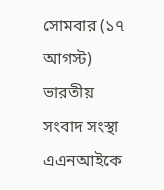সোমবার (১৭ আগস্ট) ভারতীয় সংবাদ সংস্থা এএনআইকে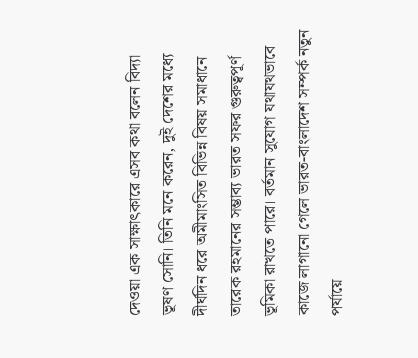দেওয়া এক সাক্ষাৎকারে এসব কথা বলেন বিদ্যা ভূষণ সোনি। তিনি মনে করেন, দুই দেশের মধ্যে দীর্ঘদিন ধরে অমীমাংসিত বিভিন্ন বিষয় সমাধানে তারেক রহমানের সম্ভাব্য ভারত সফর গুরুত্বপূর্ণ ভূমিকা রাখতে পারে। বর্তমান সুযোগ যথাযথভাবে কাজে লাগানো গেলে ভারত-বাংলাদেশ সম্পর্ক নতুন পর্যায়ে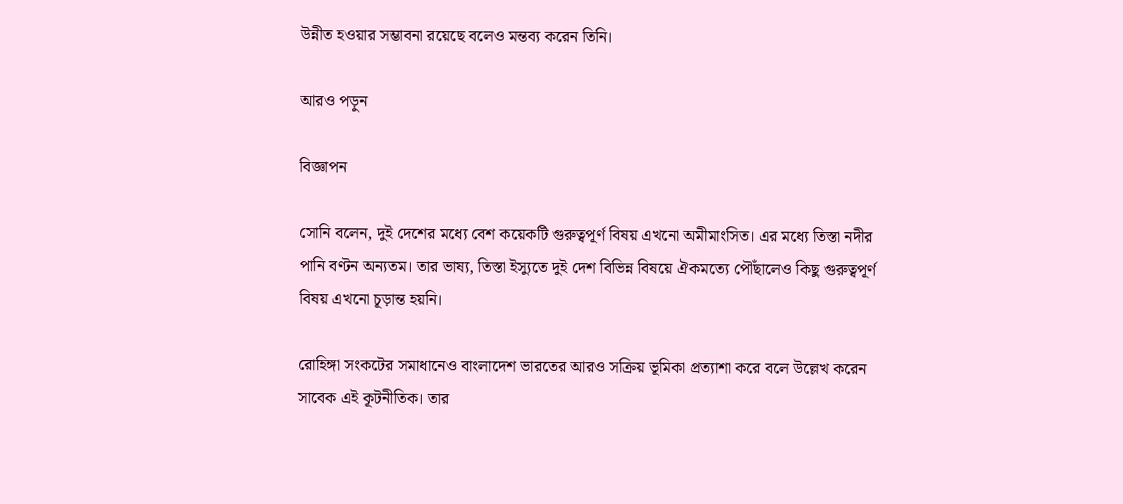উন্নীত হওয়ার সম্ভাবনা রয়েছে বলেও মন্তব্য করেন তিনি।

আরও পড়ুন

বিজ্ঞাপন

সোনি বলেন, দুই দেশের মধ্যে বেশ কয়েকটি গুরুত্বপূর্ণ বিষয় এখনো অমীমাংসিত। এর মধ্যে তিস্তা নদীর পানি বণ্টন অন্যতম। তার ভাষ্য, তিস্তা ইস্যুতে দুই দেশ বিভিন্ন বিষয়ে ঐকমত্যে পৌঁছালেও কিছু গুরুত্বপূর্ণ বিষয় এখনো চূড়ান্ত হয়নি।

রোহিঙ্গা সংকটের সমাধানেও বাংলাদেশ ভারতের আরও সক্রিয় ভূমিকা প্রত্যাশা করে বলে উল্লেখ করেন সাবেক এই কূটনীতিক। তার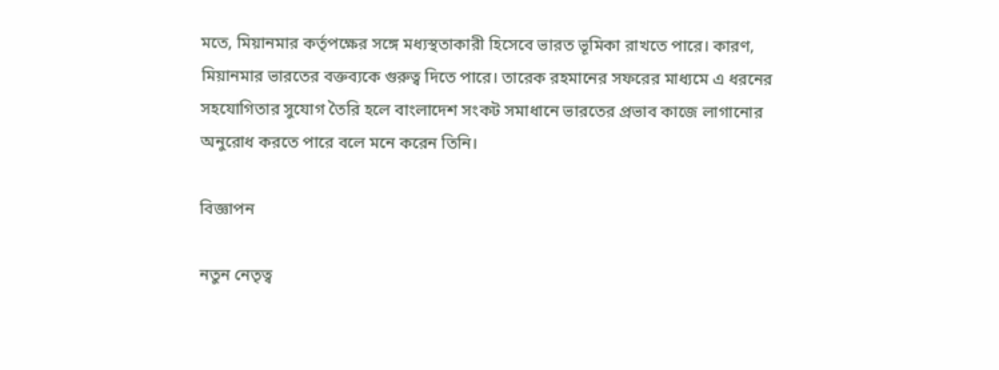মতে, মিয়ানমার কর্তৃপক্ষের সঙ্গে মধ্যস্থতাকারী হিসেবে ভারত ভূমিকা রাখতে পারে। কারণ, মিয়ানমার ভারতের বক্তব্যকে গুরুত্ব দিতে পারে। তারেক রহমানের সফরের মাধ্যমে এ ধরনের সহযোগিতার সুযোগ তৈরি হলে বাংলাদেশ সংকট সমাধানে ভারতের প্রভাব কাজে লাগানোর অনুরোধ করতে পারে বলে মনে করেন তিনি।

বিজ্ঞাপন

নতুন নেতৃত্ব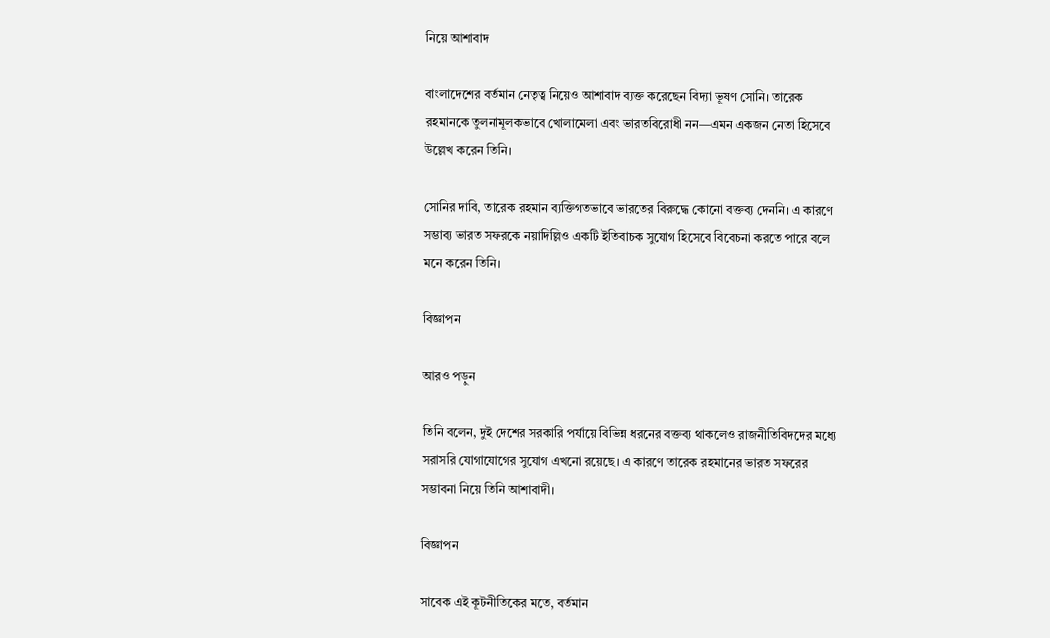নিয়ে আশাবাদ

বাংলাদেশের বর্তমান নেতৃত্ব নিয়েও আশাবাদ ব্যক্ত করেছেন বিদ্যা ভূষণ সোনি। তারেক রহমানকে তুলনামূলকভাবে খোলামেলা এবং ভারতবিরোধী নন—এমন একজন নেতা হিসেবে উল্লেখ করেন তিনি।

সোনির দাবি, তারেক রহমান ব্যক্তিগতভাবে ভারতের বিরুদ্ধে কোনো বক্তব্য দেননি। এ কারণে সম্ভাব্য ভারত সফরকে নয়াদিল্লিও একটি ইতিবাচক সুযোগ হিসেবে বিবেচনা করতে পারে বলে মনে করেন তিনি।

বিজ্ঞাপন

আরও পড়ুন

তিনি বলেন, দুই দেশের সরকারি পর্যায়ে বিভিন্ন ধরনের বক্তব্য থাকলেও রাজনীতিবিদদের মধ্যে সরাসরি যোগাযোগের সুযোগ এখনো রয়েছে। এ কারণে তারেক রহমানের ভারত সফরের সম্ভাবনা নিয়ে তিনি আশাবাদী।

বিজ্ঞাপন

সাবেক এই কূটনীতিকের মতে, বর্তমান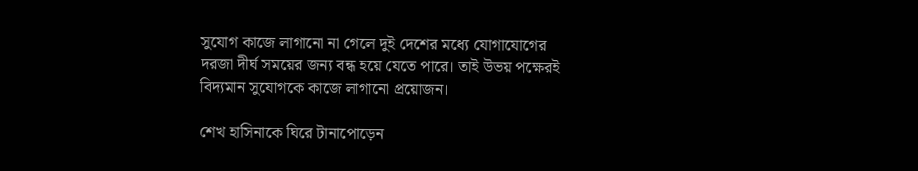সুযোগ কাজে লাগানো না গেলে দুই দেশের মধ্যে যোগাযোগের দরজা দীর্ঘ সময়ের জন্য বন্ধ হয়ে যেতে পারে। তাই উভয় পক্ষেরই বিদ্যমান সুযোগকে কাজে লাগানো প্রয়োজন।

শেখ হাসিনাকে ঘিরে টানাপোড়েন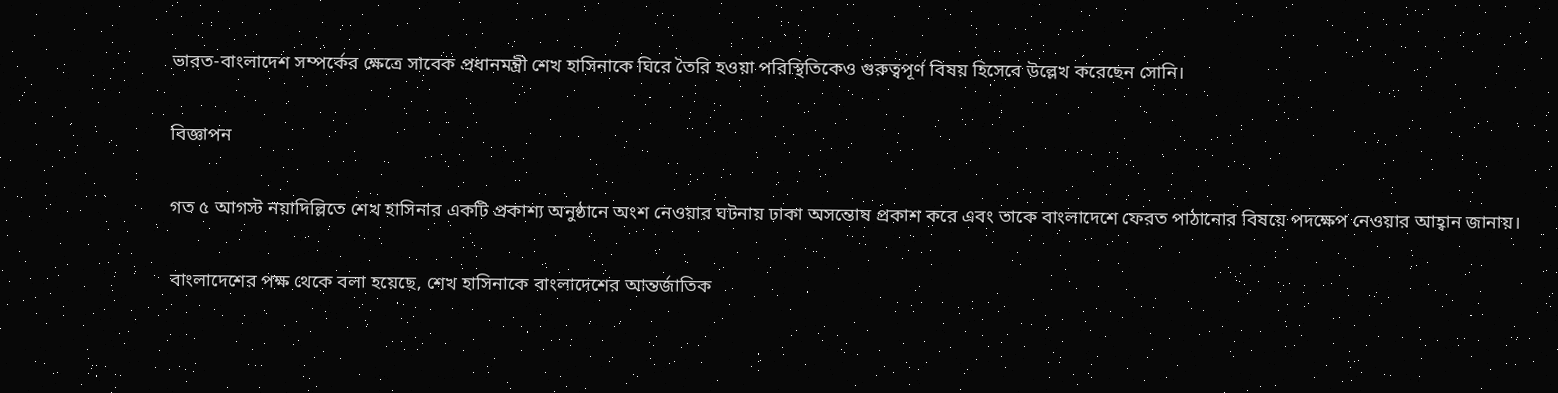ভারত-বাংলাদেশ সম্পর্কের ক্ষেত্রে সাবেক প্রধানমন্ত্রী শেখ হাসিনাকে ঘিরে তৈরি হওয়া পরিস্থিতিকেও গুরুত্বপূর্ণ বিষয় হিসেবে উল্লেখ করেছেন সোনি।

বিজ্ঞাপন

গত ৫ আগস্ট নয়াদিল্লিতে শেখ হাসিনার একটি প্রকাশ্য অনুষ্ঠানে অংশ নেওয়ার ঘটনায় ঢাকা অসন্তোষ প্রকাশ করে এবং তাকে বাংলাদেশে ফেরত পাঠানোর বিষয়ে পদক্ষেপ নেওয়ার আহ্বান জানায়।

বাংলাদেশের পক্ষ থেকে বলা হয়েছে, শেখ হাসিনাকে বাংলাদেশের আন্তর্জাতিক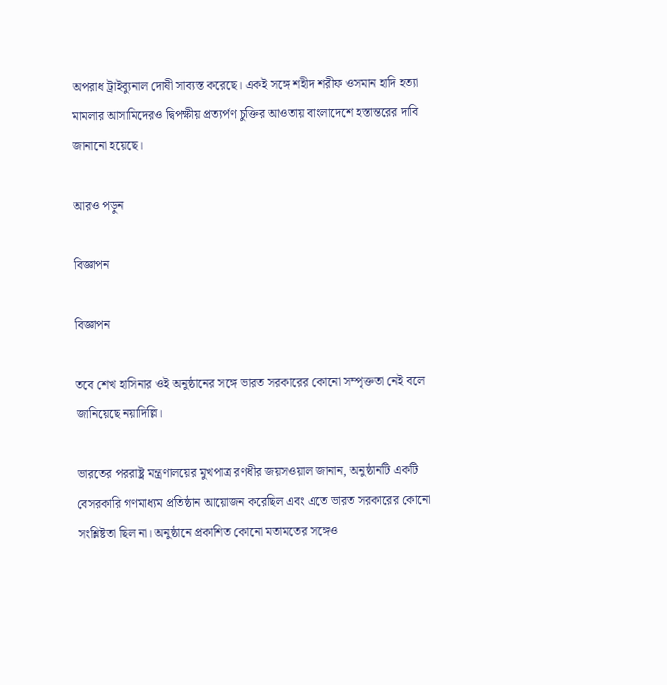অপরাধ ট্রাইব্যুনাল দোষী সাব্যস্ত করেছে। একই সঙ্গে শহীদ শরীফ ওসমান হাদি হত্যা মামলার আসামিদেরও দ্বিপক্ষীয় প্রত্যর্পণ চুক্তির আওতায় বাংলাদেশে হস্তান্তরের দাবি জানানো হয়েছে।

আরও পড়ুন

বিজ্ঞাপন

বিজ্ঞাপন

তবে শেখ হাসিনার ওই অনুষ্ঠানের সঙ্গে ভারত সরকারের কোনো সম্পৃক্ততা নেই বলে জানিয়েছে নয়াদিল্লি।

ভারতের পররাষ্ট্র মন্ত্রণালয়ের মুখপাত্র রণধীর জয়সওয়াল জানান, অনুষ্ঠানটি একটি বেসরকারি গণমাধ্যম প্রতিষ্ঠান আয়োজন করেছিল এবং এতে ভারত সরকারের কোনো সংশ্লিষ্টতা ছিল না। অনুষ্ঠানে প্রকাশিত কোনো মতামতের সঙ্গেও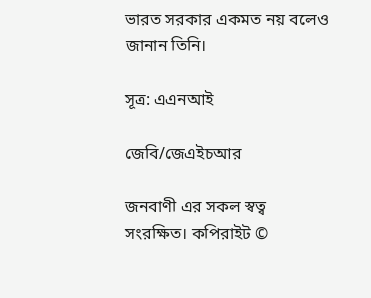ভারত সরকার একমত নয় বলেও জানান তিনি।

সূত্র: এএনআই

জেবি/জেএইচআর

জনবাণী এর সকল স্বত্ব সংরক্ষিত। কপিরাইট ©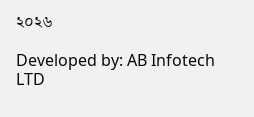২০২৬

Developed by: AB Infotech LTD